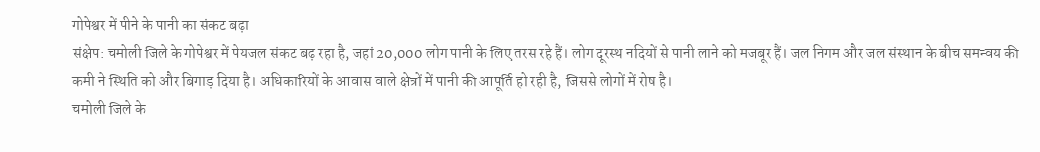गोपेश्वर में पीने के पानी का संकट बढ़ा
संक्षेप: चमोली जिले के गोपेश्वर में पेयजल संकट बढ़ रहा है, जहां 20,000 लोग पानी के लिए तरस रहे हैं। लोग दूरस्थ नदियों से पानी लाने को मजबूर हैं। जल निगम और जल संस्थान के बीच समन्वय की कमी ने स्थिति को और बिगाड़ दिया है। अधिकारियों के आवास वाले क्षेत्रों में पानी की आपूर्ति हो रही है, जिससे लोगों में रोष है।
चमोली जिले के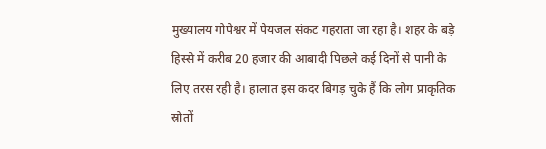मुख्यालय गोपेश्वर में पेयजल संकट गहराता जा रहा है। शहर के बड़े हिस्से में करीब 20 हजार की आबादी पिछले कई दिनों से पानी के लिए तरस रही है। हालात इस कदर बिगड़ चुके हैं कि लोग प्राकृतिक स्रोतों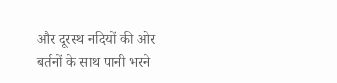और दूरस्थ नदियों की ओर बर्तनों के साथ पानी भरने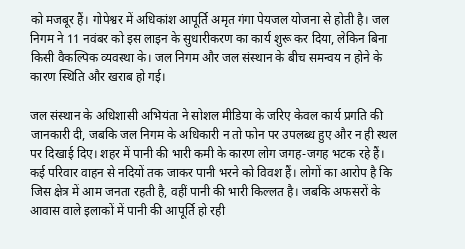को मजबूर हैं। गोपेश्वर में अधिकांश आपूर्ति अमृत गंगा पेयजल योजना से होती है। जल निगम ने 11 नवंबर को इस लाइन के सुधारीकरण का कार्य शुरू कर दिया, लेकिन बिना किसी वैकल्पिक व्यवस्था के। जल निगम और जल संस्थान के बीच समन्वय न होने के कारण स्थिति और खराब हो गई।

जल संस्थान के अधिशासी अभियंता ने सोशल मीडिया के जरिए केवल कार्य प्रगति की जानकारी दी, जबकि जल निगम के अधिकारी न तो फोन पर उपलब्ध हुए और न ही स्थल पर दिखाई दिए। शहर में पानी की भारी कमी के कारण लोग जगह-जगह भटक रहे हैं। कई परिवार वाहन से नदियों तक जाकर पानी भरने को विवश हैं। लोगों का आरोप है कि जिस क्षेत्र में आम जनता रहती है, वहीं पानी की भारी किल्लत है। जबकि अफसरों के आवास वाले इलाकों में पानी की आपूर्ति हो रही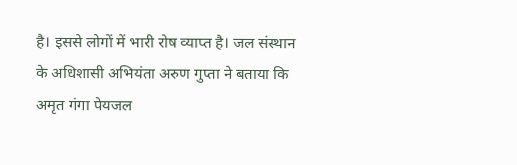है। इससे लोगों में भारी रोष व्याप्त है। जल संस्थान के अधिशासी अभियंता अरुण गुप्ता ने बताया कि अमृत गंगा पेयजल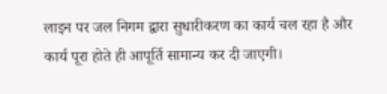लाइन पर जल निगम द्वारा सुधारीकरण का कार्य चल रहा है और कार्य पूरा होते ही आपूर्ति सामान्य कर दी जाएगी।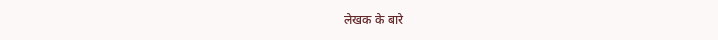लेखक के बारे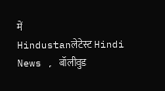में
Hindustanलेटेस्ट Hindi News , बॉलीवुड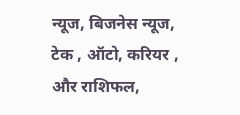न्यूज, बिजनेस न्यूज, टेक , ऑटो, करियर , और राशिफल,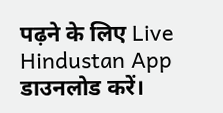पढ़ने के लिए Live Hindustan App डाउनलोड करें।